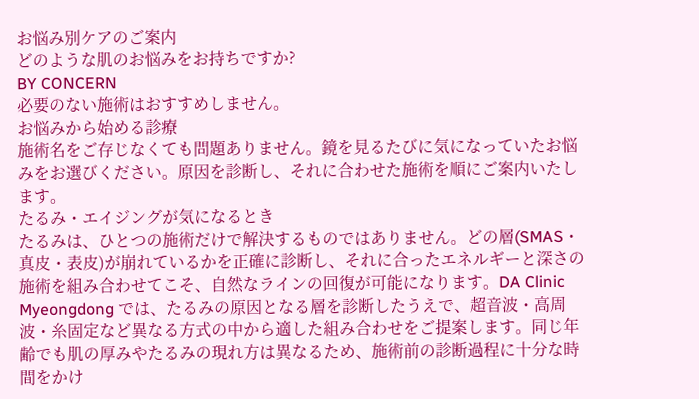お悩み別ケアのご案内
どのような肌のお悩みをお持ちですか?
BY CONCERN
必要のない施術はおすすめしません。
お悩みから始める診療
施術名をご存じなくても問題ありません。鏡を見るたびに気になっていたお悩みをお選びください。原因を診断し、それに合わせた施術を順にご案内いたします。
たるみ・エイジングが気になるとき
たるみは、ひとつの施術だけで解決するものではありません。どの層(SMAS・真皮・表皮)が崩れているかを正確に診断し、それに合ったエネルギーと深さの施術を組み合わせてこそ、自然なラインの回復が可能になります。DA Clinic Myeongdong では、たるみの原因となる層を診断したうえで、超音波・高周波・糸固定など異なる方式の中から適した組み合わせをご提案します。同じ年齢でも肌の厚みやたるみの現れ方は異なるため、施術前の診断過程に十分な時間をかけ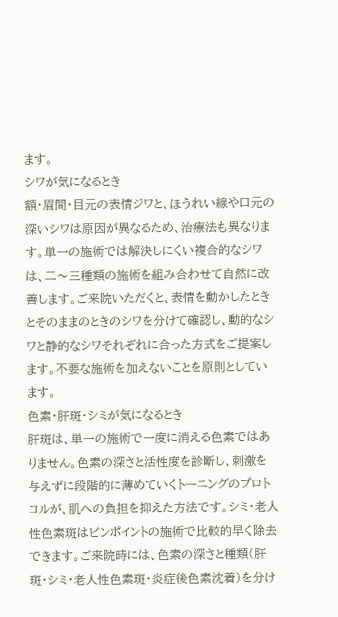ます。
シワが気になるとき
額・眉間・目元の表情ジワと、ほうれい線や口元の深いシワは原因が異なるため、治療法も異なります。単一の施術では解決しにくい複合的なシワは、二〜三種類の施術を組み合わせて自然に改善します。ご来院いただくと、表情を動かしたときとそのままのときのシワを分けて確認し、動的なシワと静的なシワそれぞれに合った方式をご提案します。不要な施術を加えないことを原則としています。
色素・肝斑・シミが気になるとき
肝斑は、単一の施術で一度に消える色素ではありません。色素の深さと活性度を診断し、刺激を与えずに段階的に薄めていくトーニングのプロトコルが、肌への負担を抑えた方法です。シミ・老人性色素斑はピンポイントの施術で比較的早く除去できます。ご来院時には、色素の深さと種類(肝斑・シミ・老人性色素斑・炎症後色素沈着)を分け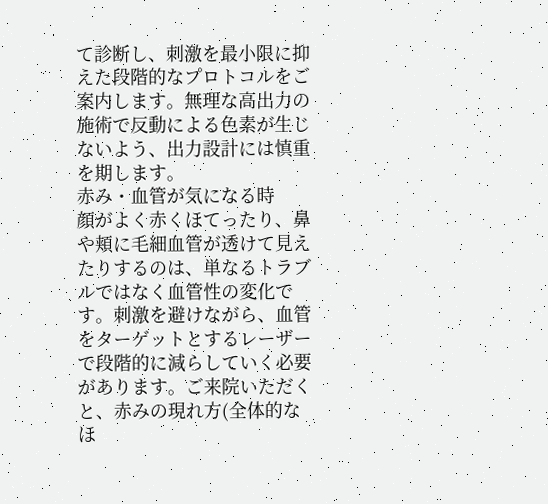て診断し、刺激を最小限に抑えた段階的なプロトコルをご案内します。無理な高出力の施術で反動による色素が生じないよう、出力設計には慎重を期します。
赤み・血管が気になる時
顔がよく赤くほてったり、鼻や頬に毛細血管が透けて見えたりするのは、単なるトラブルではなく血管性の変化です。刺激を避けながら、血管をターゲットとするレーザーで段階的に減らしていく必要があります。ご来院いただくと、赤みの現れ方(全体的なほ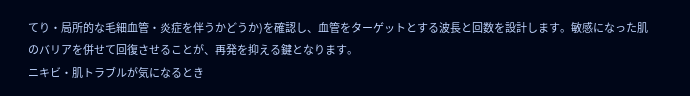てり・局所的な毛細血管・炎症を伴うかどうか)を確認し、血管をターゲットとする波長と回数を設計します。敏感になった肌のバリアを併せて回復させることが、再発を抑える鍵となります。
ニキビ・肌トラブルが気になるとき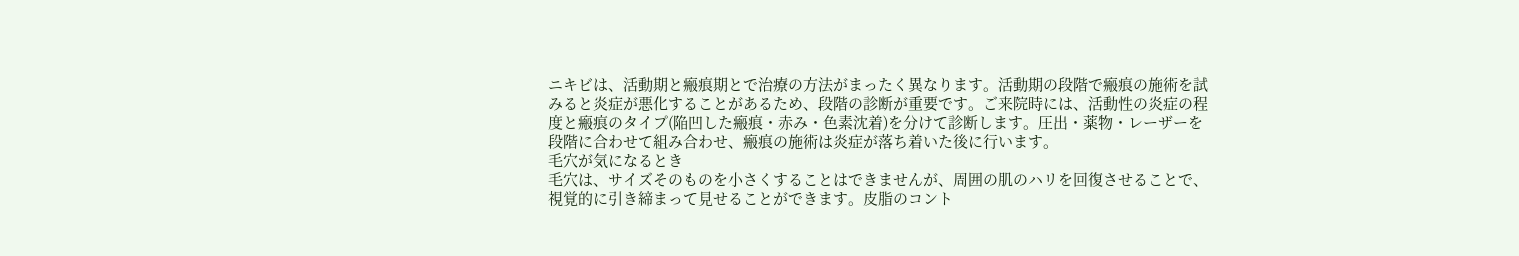ニキビは、活動期と瘢痕期とで治療の方法がまったく異なります。活動期の段階で瘢痕の施術を試みると炎症が悪化することがあるため、段階の診断が重要です。ご来院時には、活動性の炎症の程度と瘢痕のタイプ(陥凹した瘢痕・赤み・色素沈着)を分けて診断します。圧出・薬物・レーザーを段階に合わせて組み合わせ、瘢痕の施術は炎症が落ち着いた後に行います。
毛穴が気になるとき
毛穴は、サイズそのものを小さくすることはできませんが、周囲の肌のハリを回復させることで、視覚的に引き締まって見せることができます。皮脂のコント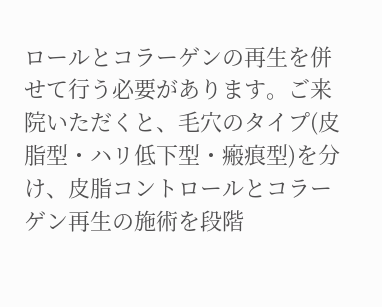ロールとコラーゲンの再生を併せて行う必要があります。ご来院いただくと、毛穴のタイプ(皮脂型・ハリ低下型・瘢痕型)を分け、皮脂コントロールとコラーゲン再生の施術を段階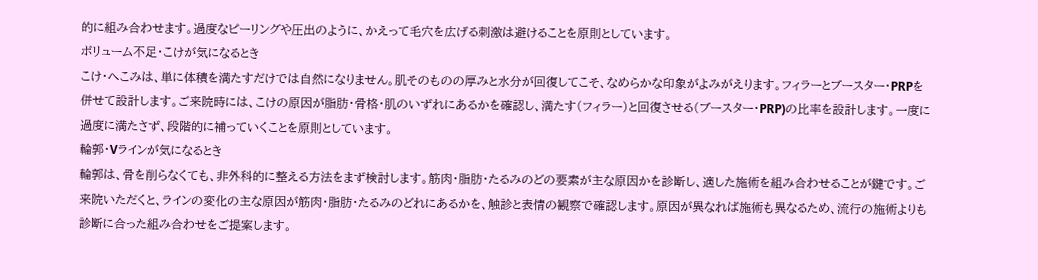的に組み合わせます。過度なピーリングや圧出のように、かえって毛穴を広げる刺激は避けることを原則としています。
ボリューム不足・こけが気になるとき
こけ・へこみは、単に体積を満たすだけでは自然になりません。肌そのものの厚みと水分が回復してこそ、なめらかな印象がよみがえります。フィラーとブースター・PRPを併せて設計します。ご来院時には、こけの原因が脂肪・骨格・肌のいずれにあるかを確認し、満たす(フィラー)と回復させる(ブースター・PRP)の比率を設計します。一度に過度に満たさず、段階的に補っていくことを原則としています。
輪郭・Vラインが気になるとき
輪郭は、骨を削らなくても、非外科的に整える方法をまず検討します。筋肉・脂肪・たるみのどの要素が主な原因かを診断し、適した施術を組み合わせることが鍵です。ご来院いただくと、ラインの変化の主な原因が筋肉・脂肪・たるみのどれにあるかを、触診と表情の観察で確認します。原因が異なれば施術も異なるため、流行の施術よりも診断に合った組み合わせをご提案します。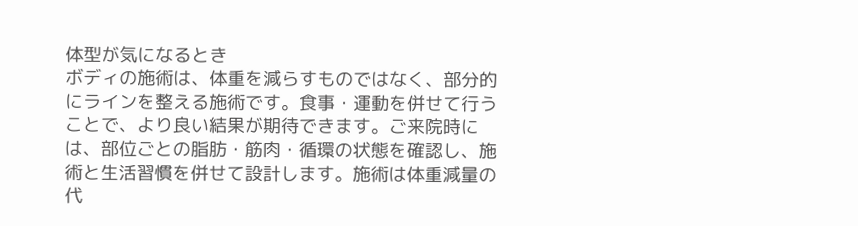体型が気になるとき
ボディの施術は、体重を減らすものではなく、部分的にラインを整える施術です。食事・運動を併せて行うことで、より良い結果が期待できます。ご来院時には、部位ごとの脂肪・筋肉・循環の状態を確認し、施術と生活習慣を併せて設計します。施術は体重減量の代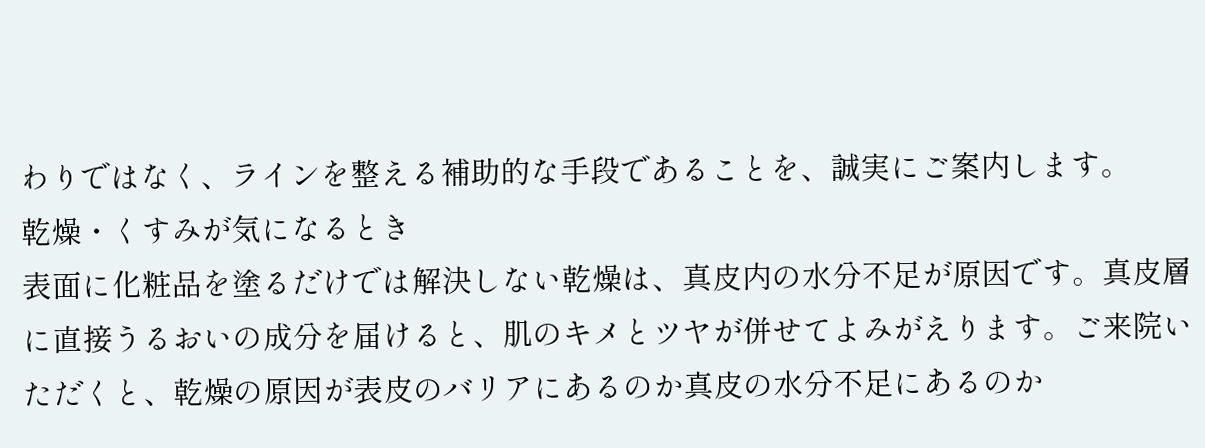わりではなく、ラインを整える補助的な手段であることを、誠実にご案内します。
乾燥・くすみが気になるとき
表面に化粧品を塗るだけでは解決しない乾燥は、真皮内の水分不足が原因です。真皮層に直接うるおいの成分を届けると、肌のキメとツヤが併せてよみがえります。ご来院いただくと、乾燥の原因が表皮のバリアにあるのか真皮の水分不足にあるのか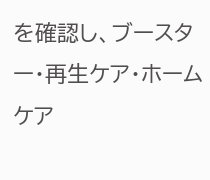を確認し、ブースター・再生ケア・ホームケア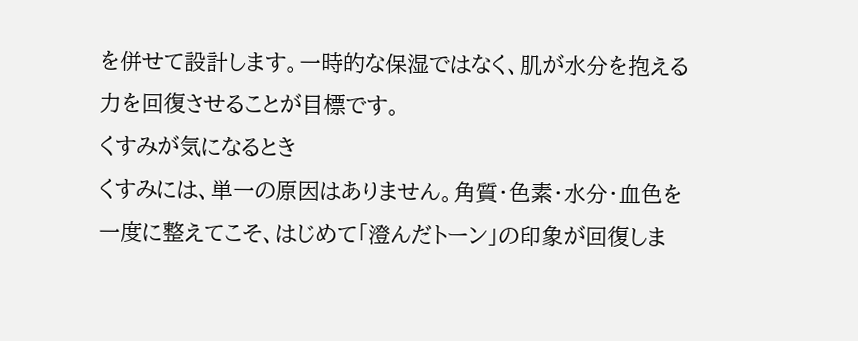を併せて設計します。一時的な保湿ではなく、肌が水分を抱える力を回復させることが目標です。
くすみが気になるとき
くすみには、単一の原因はありません。角質・色素・水分・血色を一度に整えてこそ、はじめて「澄んだトーン」の印象が回復しま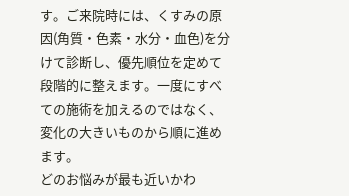す。ご来院時には、くすみの原因(角質・色素・水分・血色)を分けて診断し、優先順位を定めて段階的に整えます。一度にすべての施術を加えるのではなく、変化の大きいものから順に進めます。
どのお悩みが最も近いかわ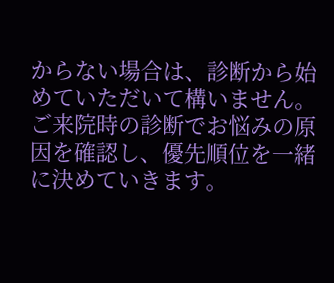からない場合は、診断から始めていただいて構いません。ご来院時の診断でお悩みの原因を確認し、優先順位を一緒に決めていきます。